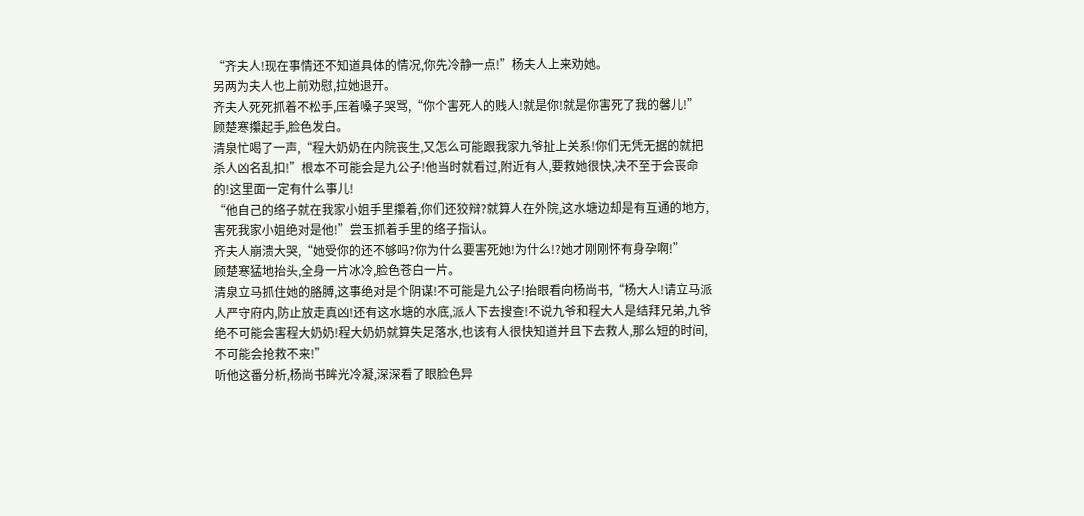“齐夫人!现在事情还不知道具体的情况,你先冷静一点!”杨夫人上来劝她。
另两为夫人也上前劝慰,拉她退开。
齐夫人死死抓着不松手,压着嗓子哭骂,“你个害死人的贱人!就是你!就是你害死了我的馨儿!”
顾楚寒攥起手,脸色发白。
清泉忙喝了一声,“程大奶奶在内院丧生,又怎么可能跟我家九爷扯上关系!你们无凭无据的就把杀人凶名乱扣!”根本不可能会是九公子!他当时就看过,附近有人,要救她很快,决不至于会丧命的!这里面一定有什么事儿!
“他自己的络子就在我家小姐手里攥着,你们还狡辩?就算人在外院,这水塘边却是有互通的地方,害死我家小姐绝对是他!”尝玉抓着手里的络子指认。
齐夫人崩溃大哭,“她受你的还不够吗?你为什么要害死她!为什么!?她才刚刚怀有身孕啊!”
顾楚寒猛地抬头,全身一片冰冷,脸色苍白一片。
清泉立马抓住她的胳膊,这事绝对是个阴谋!不可能是九公子!抬眼看向杨尚书,“杨大人!请立马派人严守府内,防止放走真凶!还有这水塘的水底,派人下去搜查!不说九爷和程大人是结拜兄弟,九爷绝不可能会害程大奶奶!程大奶奶就算失足落水,也该有人很快知道并且下去救人,那么短的时间,不可能会抢救不来!”
听他这番分析,杨尚书眸光冷凝,深深看了眼脸色异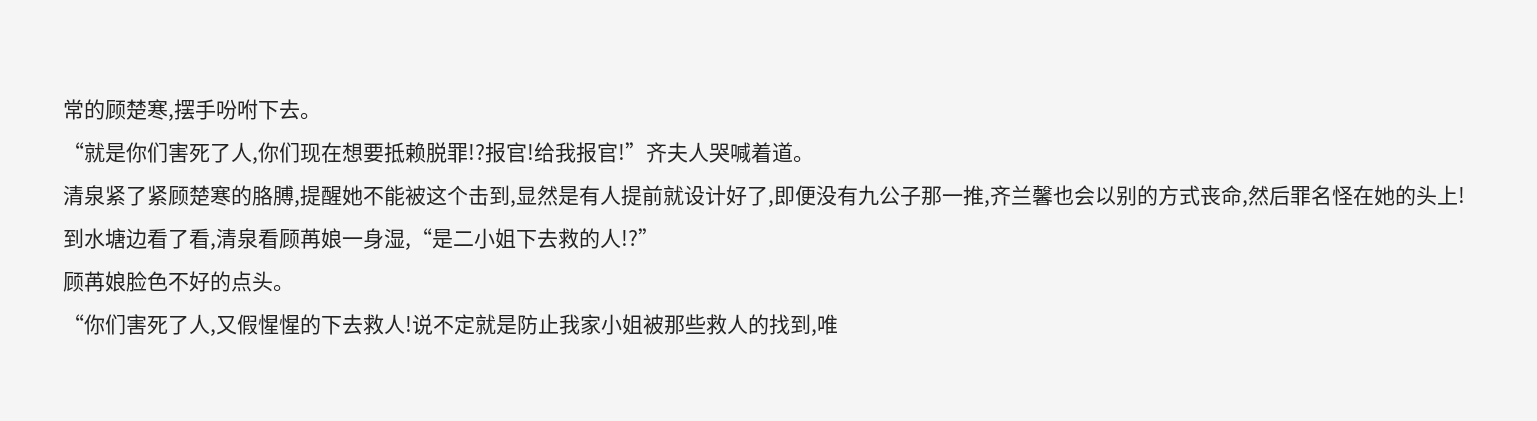常的顾楚寒,摆手吩咐下去。
“就是你们害死了人,你们现在想要抵赖脱罪!?报官!给我报官!”齐夫人哭喊着道。
清泉紧了紧顾楚寒的胳膊,提醒她不能被这个击到,显然是有人提前就设计好了,即便没有九公子那一推,齐兰馨也会以别的方式丧命,然后罪名怪在她的头上!
到水塘边看了看,清泉看顾苒娘一身湿,“是二小姐下去救的人!?”
顾苒娘脸色不好的点头。
“你们害死了人,又假惺惺的下去救人!说不定就是防止我家小姐被那些救人的找到,唯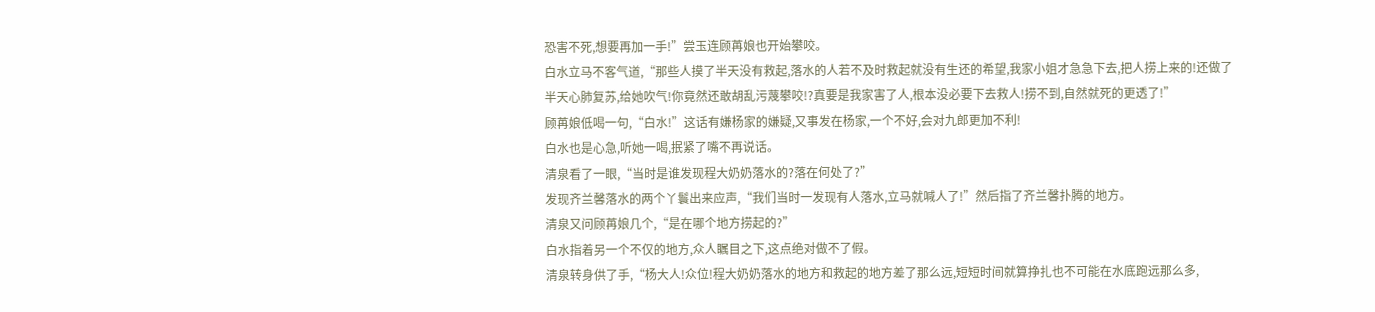恐害不死,想要再加一手!”尝玉连顾苒娘也开始攀咬。
白水立马不客气道,“那些人摸了半天没有救起,落水的人若不及时救起就没有生还的希望,我家小姐才急急下去,把人捞上来的!还做了半天心肺复苏,给她吹气!你竟然还敢胡乱污蔑攀咬!?真要是我家害了人,根本没必要下去救人!捞不到,自然就死的更透了!”
顾苒娘低喝一句,“白水!”这话有嫌杨家的嫌疑,又事发在杨家,一个不好,会对九郎更加不利!
白水也是心急,听她一喝,抿紧了嘴不再说话。
清泉看了一眼,“当时是谁发现程大奶奶落水的?落在何处了?”
发现齐兰馨落水的两个丫鬟出来应声,“我们当时一发现有人落水,立马就喊人了!”然后指了齐兰馨扑腾的地方。
清泉又问顾苒娘几个,“是在哪个地方捞起的?”
白水指着另一个不仅的地方,众人瞩目之下,这点绝对做不了假。
清泉转身供了手,“杨大人!众位!程大奶奶落水的地方和救起的地方差了那么远,短短时间就算挣扎也不可能在水底跑远那么多,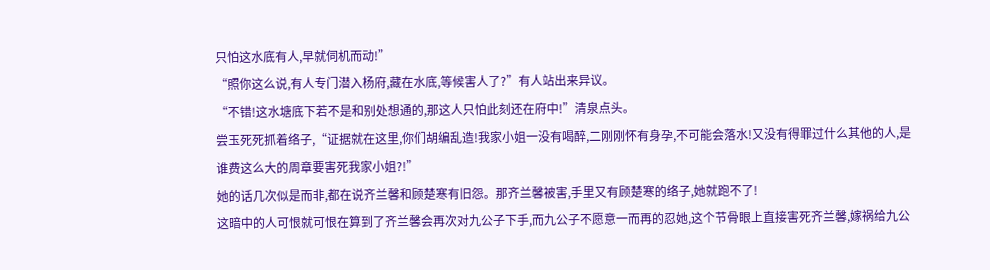只怕这水底有人,早就伺机而动!”
“照你这么说,有人专门潜入杨府,藏在水底,等候害人了?”有人站出来异议。
“不错!这水塘底下若不是和别处想通的,那这人只怕此刻还在府中!”清泉点头。
尝玉死死抓着络子,“证据就在这里,你们胡编乱造!我家小姐一没有喝醉,二刚刚怀有身孕,不可能会落水!又没有得罪过什么其他的人,是谁费这么大的周章要害死我家小姐?!”
她的话几次似是而非,都在说齐兰馨和顾楚寒有旧怨。那齐兰馨被害,手里又有顾楚寒的络子,她就跑不了!
这暗中的人可恨就可恨在算到了齐兰馨会再次对九公子下手,而九公子不愿意一而再的忍她,这个节骨眼上直接害死齐兰馨,嫁祸给九公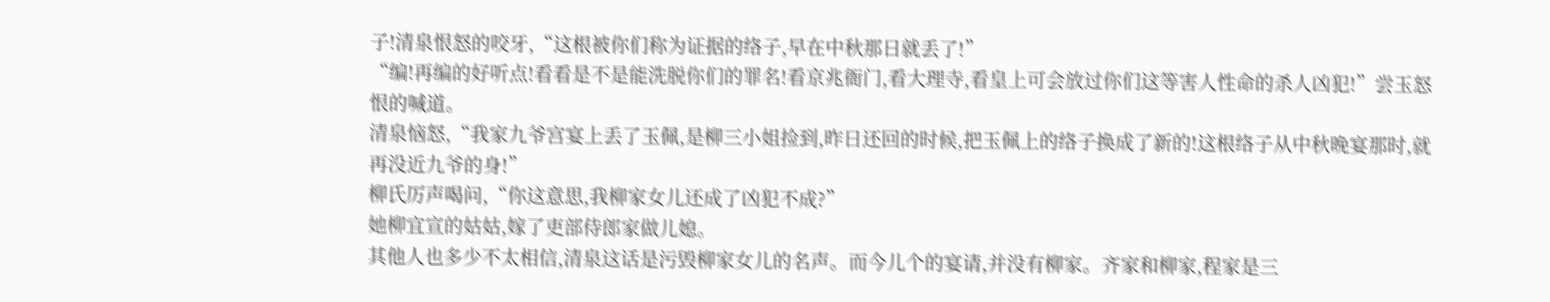子!清泉恨怒的咬牙,“这根被你们称为证据的络子,早在中秋那日就丢了!”
“编!再编的好听点!看看是不是能洗脱你们的罪名!看京兆衙门,看大理寺,看皇上可会放过你们这等害人性命的杀人凶犯!”尝玉怒恨的喊道。
清泉恼怒,“我家九爷宫宴上丢了玉佩,是柳三小姐捡到,昨日还回的时候,把玉佩上的络子换成了新的!这根络子从中秋晚宴那时,就再没近九爷的身!”
柳氏厉声喝问,“你这意思,我柳家女儿还成了凶犯不成?”
她柳宜宣的姑姑,嫁了吏部侍郎家做儿媳。
其他人也多少不太相信,清泉这话是污毁柳家女儿的名声。而今儿个的宴请,并没有柳家。齐家和柳家,程家是三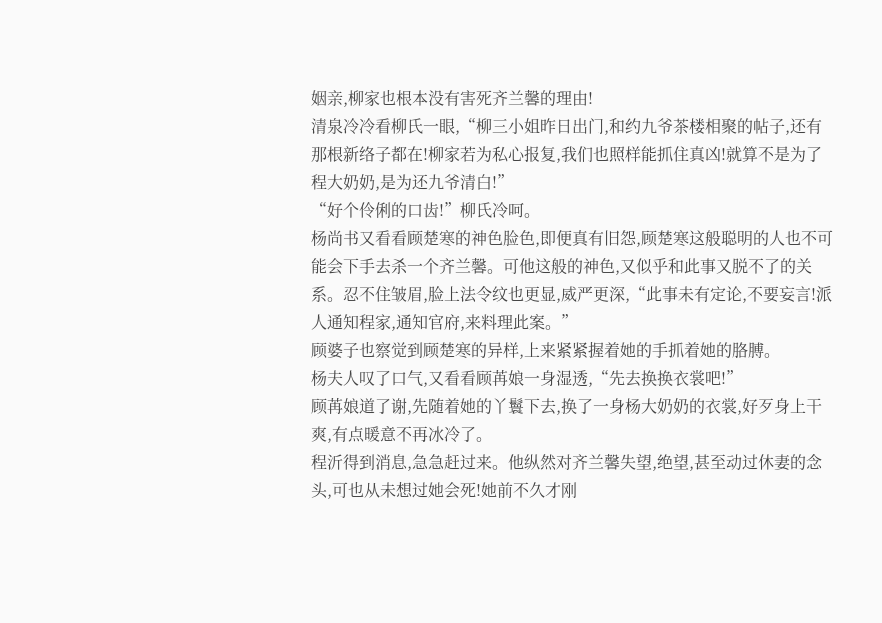姻亲,柳家也根本没有害死齐兰馨的理由!
清泉冷冷看柳氏一眼,“柳三小姐昨日出门,和约九爷茶楼相聚的帖子,还有那根新络子都在!柳家若为私心报复,我们也照样能抓住真凶!就算不是为了程大奶奶,是为还九爷清白!”
“好个伶俐的口齿!”柳氏冷呵。
杨尚书又看看顾楚寒的神色脸色,即便真有旧怨,顾楚寒这般聪明的人也不可能会下手去杀一个齐兰馨。可他这般的神色,又似乎和此事又脱不了的关系。忍不住皱眉,脸上法令纹也更显,威严更深,“此事未有定论,不要妄言!派人通知程家,通知官府,来料理此案。”
顾婆子也察觉到顾楚寒的异样,上来紧紧握着她的手抓着她的胳膊。
杨夫人叹了口气,又看看顾苒娘一身湿透,“先去换换衣裳吧!”
顾苒娘道了谢,先随着她的丫鬟下去,换了一身杨大奶奶的衣裳,好歹身上干爽,有点暖意不再冰冷了。
程沂得到消息,急急赶过来。他纵然对齐兰馨失望,绝望,甚至动过休妻的念头,可也从未想过她会死!她前不久才刚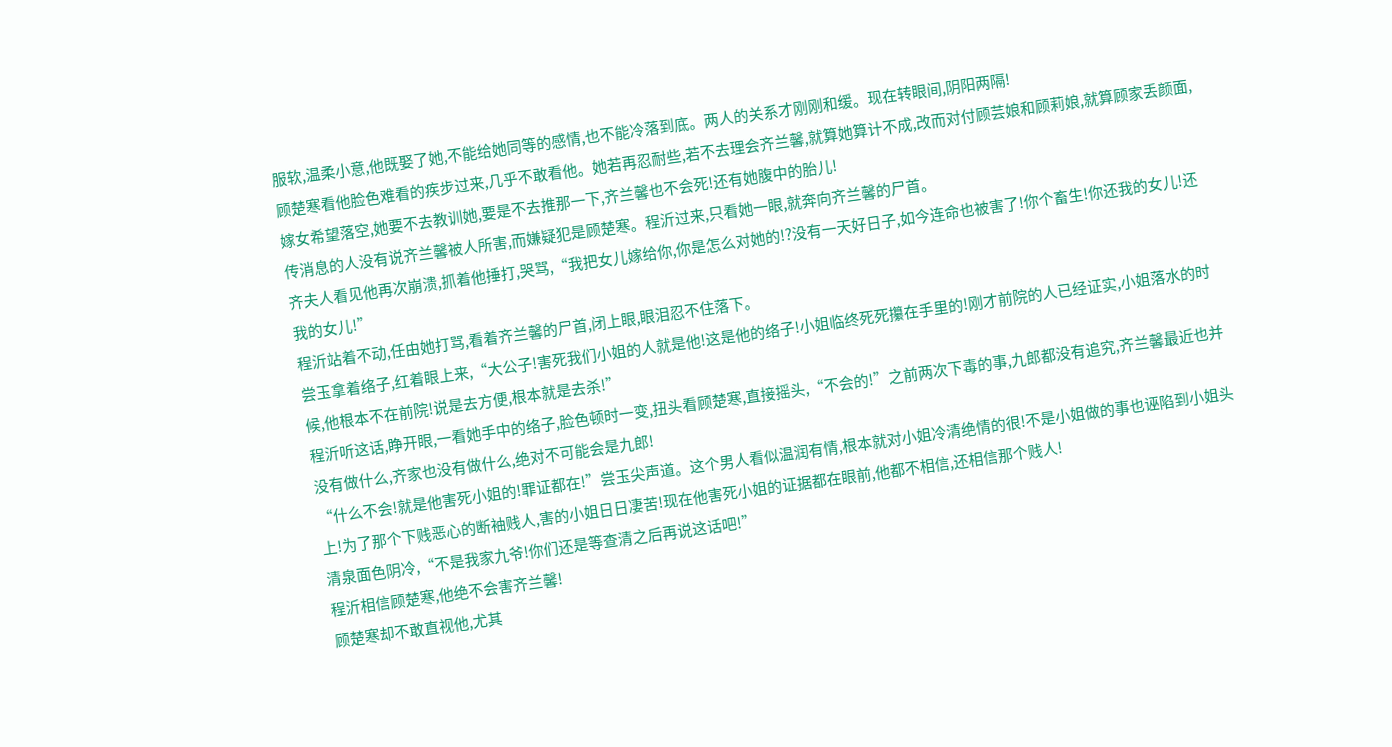服软,温柔小意,他既娶了她,不能给她同等的感情,也不能冷落到底。两人的关系才刚刚和缓。现在转眼间,阴阳两隔!
顾楚寒看他脸色难看的疾步过来,几乎不敢看他。她若再忍耐些,若不去理会齐兰馨,就算她算计不成,改而对付顾芸娘和顾莉娘,就算顾家丢颜面,嫁女希望落空,她要不去教训她,要是不去推那一下,齐兰馨也不会死!还有她腹中的胎儿!
传消息的人没有说齐兰馨被人所害,而嫌疑犯是顾楚寒。程沂过来,只看她一眼,就奔向齐兰馨的尸首。
齐夫人看见他再次崩溃,抓着他捶打,哭骂,“我把女儿嫁给你,你是怎么对她的!?没有一天好日子,如今连命也被害了!你个畜生!你还我的女儿!还我的女儿!”
程沂站着不动,任由她打骂,看着齐兰馨的尸首,闭上眼,眼泪忍不住落下。
尝玉拿着络子,红着眼上来,“大公子!害死我们小姐的人就是他!这是他的络子!小姐临终死死攥在手里的!刚才前院的人已经证实,小姐落水的时候,他根本不在前院!说是去方便,根本就是去杀!”
程沂听这话,睁开眼,一看她手中的络子,脸色顿时一变,扭头看顾楚寒,直接摇头,“不会的!”之前两次下毒的事,九郎都没有追究,齐兰馨最近也并没有做什么,齐家也没有做什么,绝对不可能会是九郎!
“什么不会!就是他害死小姐的!罪证都在!”尝玉尖声道。这个男人看似温润有情,根本就对小姐冷清绝情的很!不是小姐做的事也诬陷到小姐头上!为了那个下贱恶心的断袖贱人,害的小姐日日凄苦!现在他害死小姐的证据都在眼前,他都不相信,还相信那个贱人!
清泉面色阴冷,“不是我家九爷!你们还是等查清之后再说这话吧!”
程沂相信顾楚寒,他绝不会害齐兰馨!
顾楚寒却不敢直视他,尤其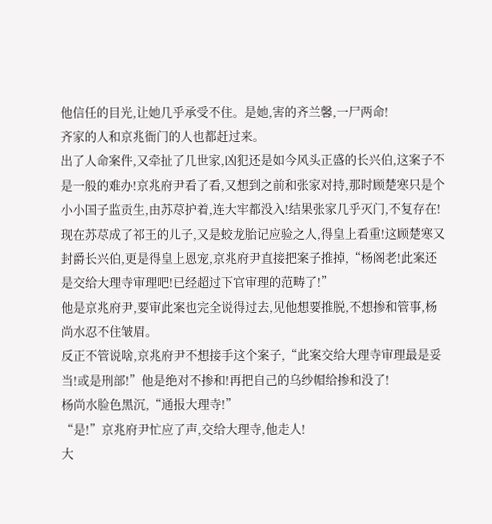他信任的目光,让她几乎承受不住。是她,害的齐兰馨,一尸两命!
齐家的人和京兆衙门的人也都赶过来。
出了人命案件,又牵扯了几世家,凶犯还是如今风头正盛的长兴伯,这案子不是一般的难办!京兆府尹看了看,又想到之前和张家对持,那时顾楚寒只是个小小国子监贡生,由苏荩护着,连大牢都没入!结果张家几乎灭门,不复存在!
现在苏荩成了祁王的儿子,又是蛟龙胎记应验之人,得皇上看重!这顾楚寒又封爵长兴伯,更是得皇上恩宠,京兆府尹直接把案子推掉,“杨阁老!此案还是交给大理寺审理吧!已经超过下官审理的范畴了!”
他是京兆府尹,要审此案也完全说得过去,见他想要推脱,不想掺和管事,杨尚水忍不住皱眉。
反正不管说啥,京兆府尹不想接手这个案子,“此案交给大理寺审理最是妥当!或是刑部!”他是绝对不掺和!再把自己的乌纱帽给掺和没了!
杨尚水脸色黑沉,“通报大理寺!”
“是!”京兆府尹忙应了声,交给大理寺,他走人!
大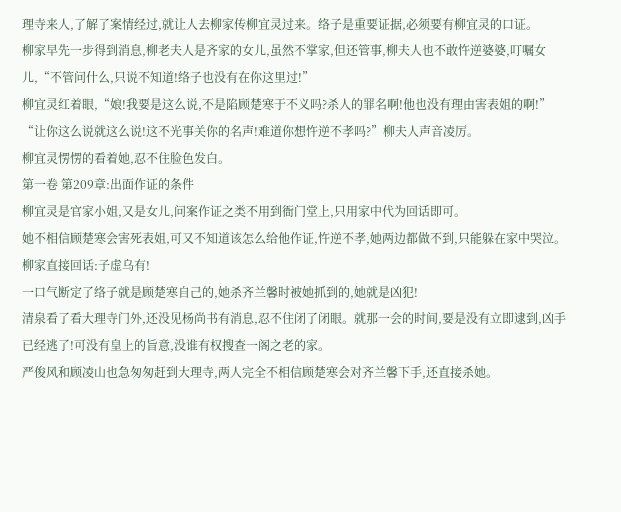理寺来人,了解了案情经过,就让人去柳家传柳宜灵过来。络子是重要证据,必须要有柳宜灵的口证。
柳家早先一步得到消息,柳老夫人是齐家的女儿,虽然不掌家,但还管事,柳夫人也不敢忤逆婆婆,叮嘱女儿,“不管问什么,只说不知道!络子也没有在你这里过!”
柳宜灵红着眼,“娘!我要是这么说,不是陷顾楚寒于不义吗?杀人的罪名啊!他也没有理由害表姐的啊!”
“让你这么说就这么说!这不光事关你的名声!难道你想忤逆不孝吗?”柳夫人声音凌厉。
柳宜灵愣愣的看着她,忍不住脸色发白。
第一卷 第209章:出面作证的条件
柳宜灵是官家小姐,又是女儿,问案作证之类不用到衙门堂上,只用家中代为回话即可。
她不相信顾楚寒会害死表姐,可又不知道该怎么给他作证,忤逆不孝,她两边都做不到,只能躲在家中哭泣。
柳家直接回话:子虚乌有!
一口气断定了络子就是顾楚寒自己的,她杀齐兰馨时被她抓到的,她就是凶犯!
清泉看了看大理寺门外,还没见杨尚书有消息,忍不住闭了闭眼。就那一会的时间,要是没有立即逮到,凶手已经逃了!可没有皇上的旨意,没谁有权搜查一阁之老的家。
严俊风和顾凌山也急匆匆赶到大理寺,两人完全不相信顾楚寒会对齐兰馨下手,还直接杀她。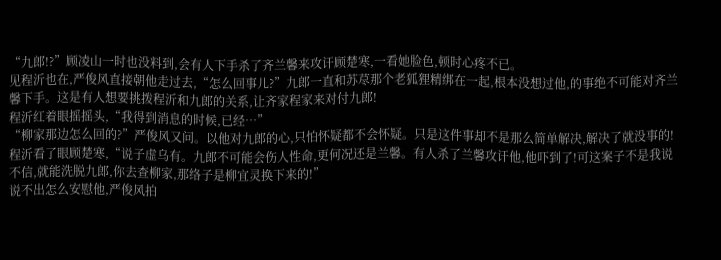“九郎!?”顾凌山一时也没料到,会有人下手杀了齐兰馨来攻讦顾楚寒,一看她脸色,顿时心疼不已。
见程沂也在,严俊风直接朝他走过去,“怎么回事儿?”九郎一直和苏荩那个老狐狸精绑在一起,根本没想过他,的事绝不可能对齐兰馨下手。这是有人想要挑拨程沂和九郎的关系,让齐家程家来对付九郎!
程沂红着眼摇摇头,“我得到消息的时候,已经…”
“柳家那边怎么回的?”严俊风又问。以他对九郎的心,只怕怀疑都不会怀疑。只是这件事却不是那么简单解决,解决了就没事的!
程沂看了眼顾楚寒,“说子虚乌有。九郎不可能会伤人性命,更何况还是兰馨。有人杀了兰馨攻讦他,他吓到了!可这案子不是我说不信,就能洗脱九郎,你去查柳家,那络子是柳宜灵换下来的!”
说不出怎么安慰他,严俊风拍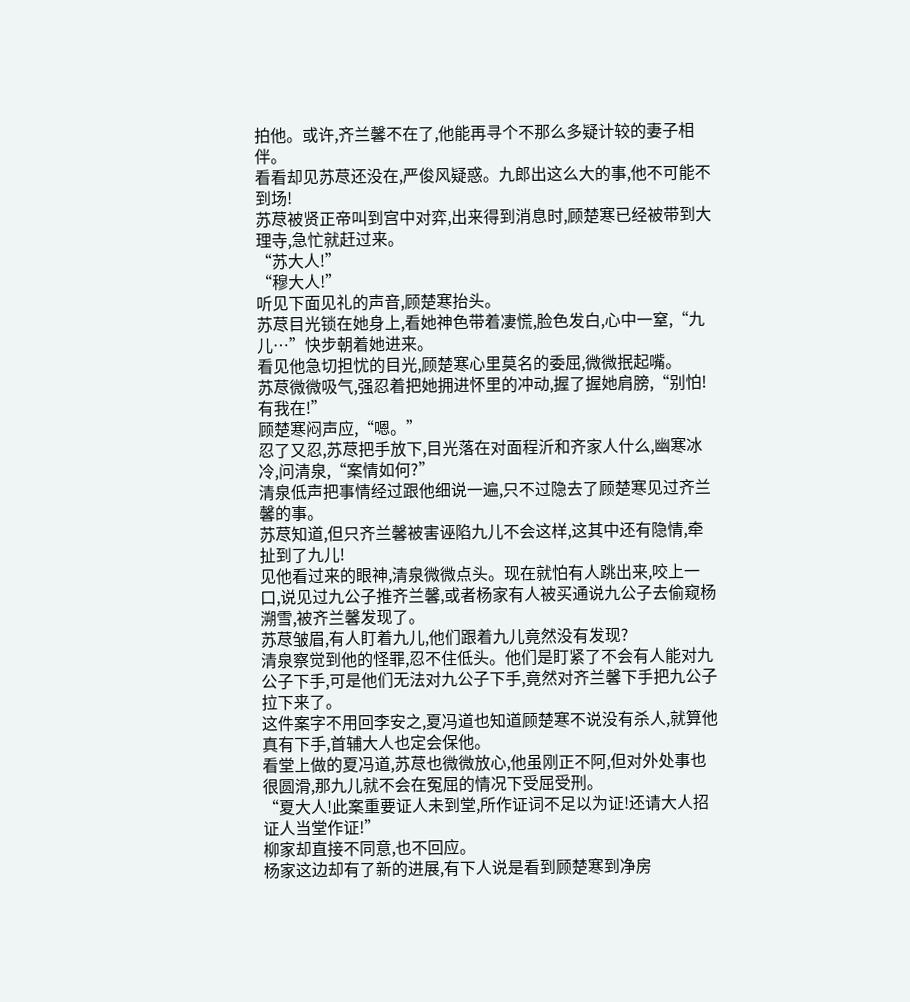拍他。或许,齐兰馨不在了,他能再寻个不那么多疑计较的妻子相伴。
看看却见苏荩还没在,严俊风疑惑。九郎出这么大的事,他不可能不到场!
苏荩被贤正帝叫到宫中对弈,出来得到消息时,顾楚寒已经被带到大理寺,急忙就赶过来。
“苏大人!”
“穆大人!”
听见下面见礼的声音,顾楚寒抬头。
苏荩目光锁在她身上,看她神色带着凄慌,脸色发白,心中一窒,“九儿…”快步朝着她进来。
看见他急切担忧的目光,顾楚寒心里莫名的委屈,微微抿起嘴。
苏荩微微吸气,强忍着把她拥进怀里的冲动,握了握她肩膀,“别怕!有我在!”
顾楚寒闷声应,“嗯。”
忍了又忍,苏荩把手放下,目光落在对面程沂和齐家人什么,幽寒冰冷,问清泉,“案情如何?”
清泉低声把事情经过跟他细说一遍,只不过隐去了顾楚寒见过齐兰馨的事。
苏荩知道,但只齐兰馨被害诬陷九儿不会这样,这其中还有隐情,牵扯到了九儿!
见他看过来的眼神,清泉微微点头。现在就怕有人跳出来,咬上一口,说见过九公子推齐兰馨,或者杨家有人被买通说九公子去偷窥杨溯雪,被齐兰馨发现了。
苏荩皱眉,有人盯着九儿,他们跟着九儿竟然没有发现?
清泉察觉到他的怪罪,忍不住低头。他们是盯紧了不会有人能对九公子下手,可是他们无法对九公子下手,竟然对齐兰馨下手把九公子拉下来了。
这件案字不用回李安之,夏冯道也知道顾楚寒不说没有杀人,就算他真有下手,首辅大人也定会保他。
看堂上做的夏冯道,苏荩也微微放心,他虽刚正不阿,但对外处事也很圆滑,那九儿就不会在冤屈的情况下受屈受刑。
“夏大人!此案重要证人未到堂,所作证词不足以为证!还请大人招证人当堂作证!”
柳家却直接不同意,也不回应。
杨家这边却有了新的进展,有下人说是看到顾楚寒到净房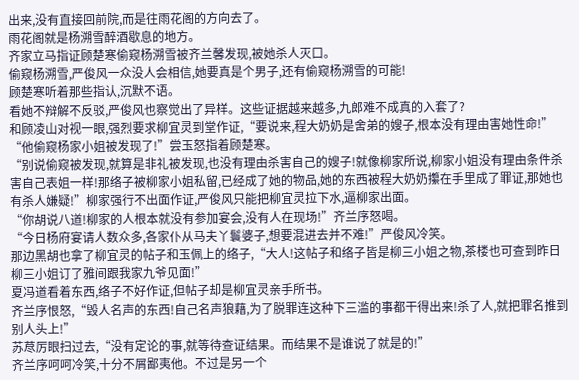出来,没有直接回前院,而是往雨花阁的方向去了。
雨花阁就是杨溯雪醉酒歇息的地方。
齐家立马指证顾楚寒偷窥杨溯雪被齐兰馨发现,被她杀人灭口。
偷窥杨溯雪,严俊风一众没人会相信,她要真是个男子,还有偷窥杨溯雪的可能!
顾楚寒听着那些指认,沉默不语。
看她不辩解不反驳,严俊风也察觉出了异样。这些证据越来越多,九郎难不成真的入套了?
和顾凌山对视一眼,强烈要求柳宜灵到堂作证,“要说来,程大奶奶是舍弟的嫂子,根本没有理由害她性命!”
“他偷窥杨家小姐被发现了!”尝玉怒指着顾楚寒。
“别说偷窥被发现,就算是非礼被发现,也没有理由杀害自己的嫂子!就像柳家所说,柳家小姐没有理由条件杀害自己表姐一样!那络子被柳家小姐私留,已经成了她的物品,她的东西被程大奶奶攥在手里成了罪证,那她也有杀人嫌疑!”柳家强行不出面作证,严俊风只能把柳宜灵拉下水,逼柳家出面。
“你胡说八道!柳家的人根本就没有参加宴会,没有人在现场!”齐兰序怒喝。
“今日杨府宴请人数众多,各家仆从马夫丫鬟婆子,想要混进去并不难!”严俊风冷笑。
那边黑胡也拿了柳宜灵的帖子和玉佩上的络子,“大人!这帖子和络子皆是柳三小姐之物,茶楼也可查到昨日柳三小姐订了雅间跟我家九爷见面!”
夏冯道看着东西,络子不好作证,但帖子却是柳宜灵亲手所书。
齐兰序恨怒,“毁人名声的东西!自己名声狼藉,为了脱罪连这种下三滥的事都干得出来!杀了人,就把罪名推到别人头上!”
苏荩厉眼扫过去,“没有定论的事,就等待查证结果。而结果不是谁说了就是的!”
齐兰序呵呵冷笑,十分不屑鄙夷他。不过是另一个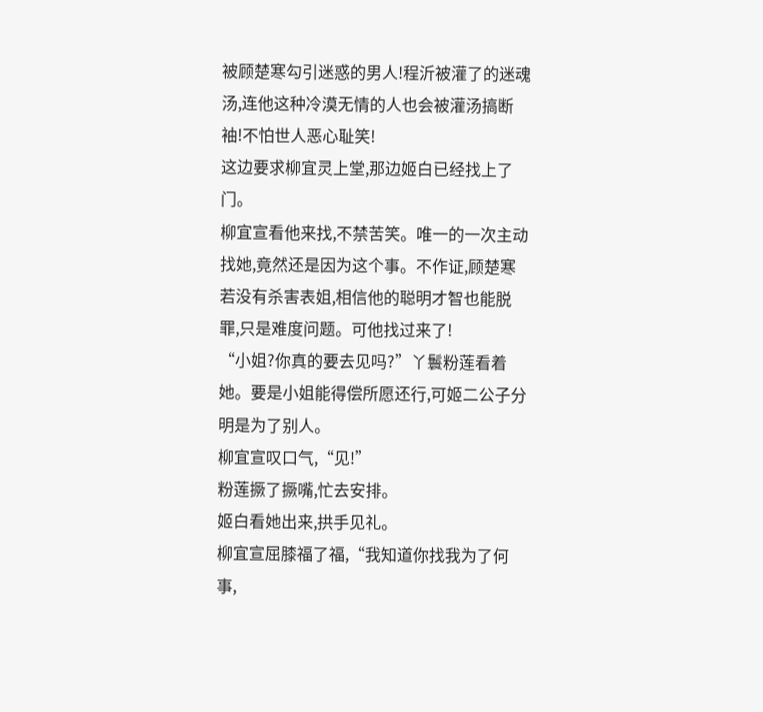被顾楚寒勾引迷惑的男人!程沂被灌了的迷魂汤,连他这种冷漠无情的人也会被灌汤搞断袖!不怕世人恶心耻笑!
这边要求柳宜灵上堂,那边姬白已经找上了门。
柳宜宣看他来找,不禁苦笑。唯一的一次主动找她,竟然还是因为这个事。不作证,顾楚寒若没有杀害表姐,相信他的聪明才智也能脱罪,只是难度问题。可他找过来了!
“小姐?你真的要去见吗?”丫鬟粉莲看着她。要是小姐能得偿所愿还行,可姬二公子分明是为了别人。
柳宜宣叹口气,“见!”
粉莲撅了撅嘴,忙去安排。
姬白看她出来,拱手见礼。
柳宜宣屈膝福了福,“我知道你找我为了何事,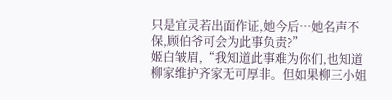只是宜灵若出面作证,她今后…她名声不保,顾伯爷可会为此事负责?”
姬白皱眉,“我知道此事难为你们,也知道柳家维护齐家无可厚非。但如果柳三小姐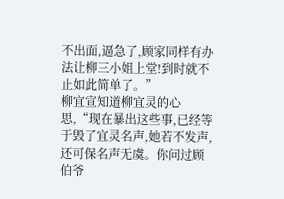不出面,逼急了,顾家同样有办法让柳三小姐上堂!到时就不止如此简单了。”
柳宜宣知道柳宜灵的心思,“现在暴出这些事,已经等于毁了宜灵名声,她若不发声,还可保名声无虞。你问过顾伯爷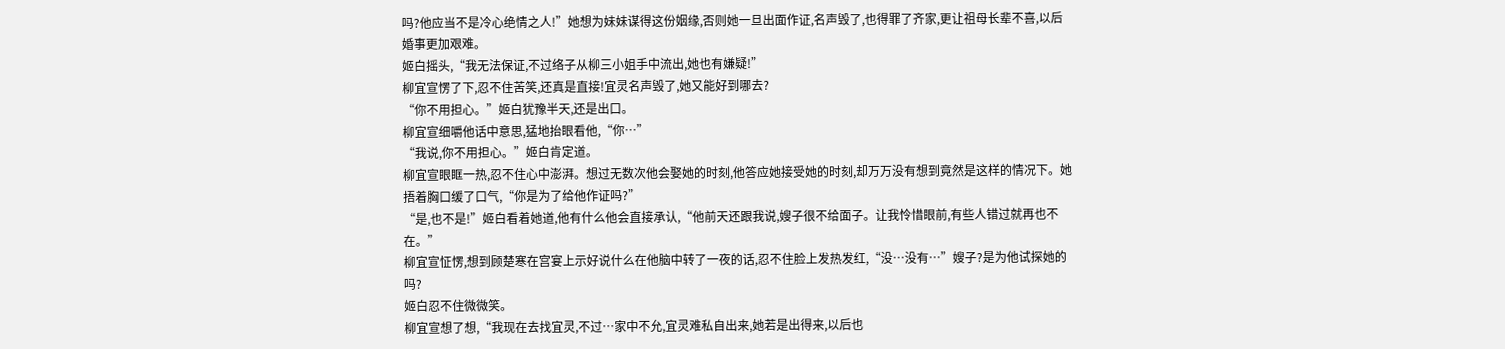吗?他应当不是冷心绝情之人!”她想为妹妹谋得这份姻缘,否则她一旦出面作证,名声毁了,也得罪了齐家,更让祖母长辈不喜,以后婚事更加艰难。
姬白摇头,“我无法保证,不过络子从柳三小姐手中流出,她也有嫌疑!”
柳宜宣愣了下,忍不住苦笑,还真是直接!宜灵名声毁了,她又能好到哪去?
“你不用担心。”姬白犹豫半天,还是出口。
柳宜宣细嚼他话中意思,猛地抬眼看他,“你…”
“我说,你不用担心。”姬白肯定道。
柳宜宣眼眶一热,忍不住心中澎湃。想过无数次他会娶她的时刻,他答应她接受她的时刻,却万万没有想到竟然是这样的情况下。她捂着胸口缓了口气,“你是为了给他作证吗?”
“是,也不是!”姬白看着她道,他有什么他会直接承认,“他前天还跟我说,嫂子很不给面子。让我怜惜眼前,有些人错过就再也不在。”
柳宜宣怔愣,想到顾楚寒在宫宴上示好说什么在他脑中转了一夜的话,忍不住脸上发热发红,“没…没有…”嫂子?是为他试探她的吗?
姬白忍不住微微笑。
柳宜宣想了想,“我现在去找宜灵,不过…家中不允,宜灵难私自出来,她若是出得来,以后也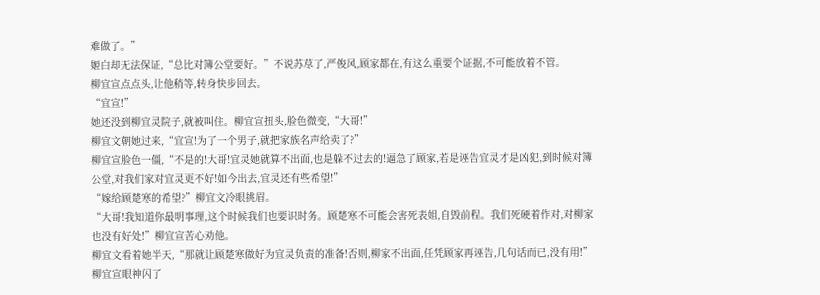难做了。”
姬白却无法保证,“总比对簿公堂要好。”不说苏荩了,严俊风,顾家都在,有这么重要个证据,不可能放着不管。
柳宜宣点点头,让他稍等,转身快步回去。
“宜宣!”
她还没到柳宜灵院子,就被叫住。柳宜宣扭头,脸色微变,“大哥!”
柳宜文朝她过来,“宜宣!为了一个男子,就把家族名声给卖了?”
柳宜宣脸色一僵,“不是的!大哥!宜灵她就算不出面,也是躲不过去的!逼急了顾家,若是诬告宜灵才是凶犯,到时候对簿公堂,对我们家对宜灵更不好!如今出去,宜灵还有些希望!”
“嫁给顾楚寒的希望?”柳宜文冷眼挑眉。
“大哥!我知道你最明事理,这个时候我们也要识时务。顾楚寒不可能会害死表姐,自毁前程。我们死硬着作对,对柳家也没有好处!”柳宜宣苦心劝他。
柳宜文看着她半天,“那就让顾楚寒做好为宜灵负责的准备!否则,柳家不出面,任凭顾家再诬告,几句话而已,没有用!”
柳宜宣眼神闪了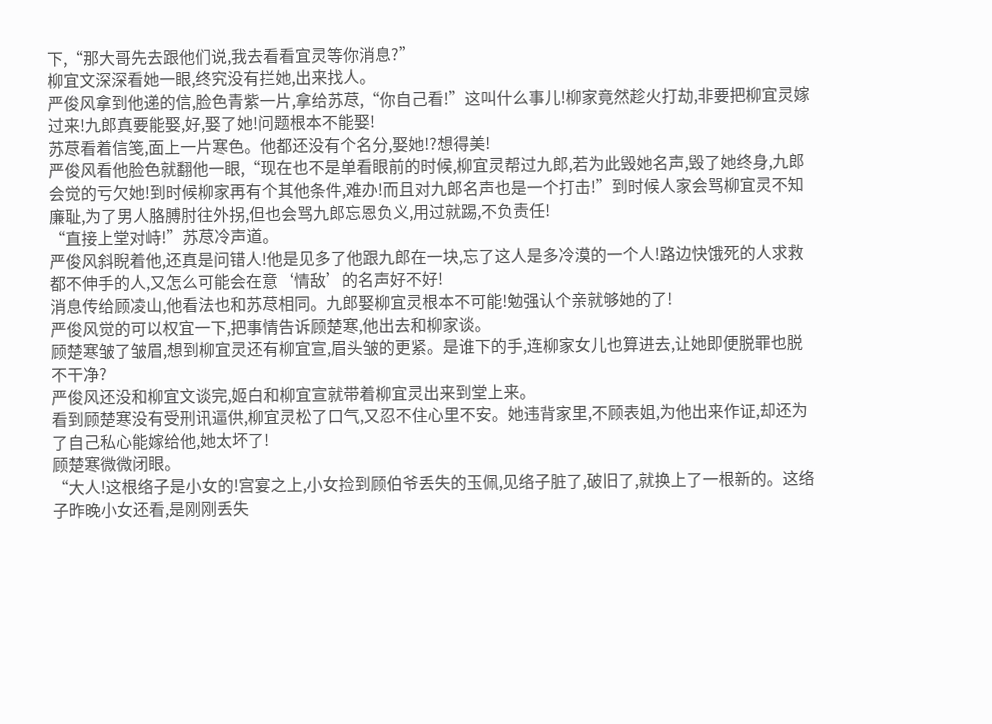下,“那大哥先去跟他们说,我去看看宜灵等你消息?”
柳宜文深深看她一眼,终究没有拦她,出来找人。
严俊风拿到他递的信,脸色青紫一片,拿给苏荩,“你自己看!”这叫什么事儿!柳家竟然趁火打劫,非要把柳宜灵嫁过来!九郎真要能娶,好,娶了她!问题根本不能娶!
苏荩看着信笺,面上一片寒色。他都还没有个名分,娶她!?想得美!
严俊风看他脸色就翻他一眼,“现在也不是单看眼前的时候,柳宜灵帮过九郎,若为此毁她名声,毁了她终身,九郎会觉的亏欠她!到时候柳家再有个其他条件,难办!而且对九郎名声也是一个打击!”到时候人家会骂柳宜灵不知廉耻,为了男人胳膊肘往外拐,但也会骂九郎忘恩负义,用过就踢,不负责任!
“直接上堂对峙!”苏荩冷声道。
严俊风斜睨着他,还真是问错人!他是见多了他跟九郎在一块,忘了这人是多冷漠的一个人!路边快饿死的人求救都不伸手的人,又怎么可能会在意‘情敌’的名声好不好!
消息传给顾凌山,他看法也和苏荩相同。九郎娶柳宜灵根本不可能!勉强认个亲就够她的了!
严俊风觉的可以权宜一下,把事情告诉顾楚寒,他出去和柳家谈。
顾楚寒皱了皱眉,想到柳宜灵还有柳宜宣,眉头皱的更紧。是谁下的手,连柳家女儿也算进去,让她即便脱罪也脱不干净?
严俊风还没和柳宜文谈完,姬白和柳宜宣就带着柳宜灵出来到堂上来。
看到顾楚寒没有受刑讯逼供,柳宜灵松了口气,又忍不住心里不安。她违背家里,不顾表姐,为他出来作证,却还为了自己私心能嫁给他,她太坏了!
顾楚寒微微闭眼。
“大人!这根络子是小女的!宫宴之上,小女捡到顾伯爷丢失的玉佩,见络子脏了,破旧了,就换上了一根新的。这络子昨晚小女还看,是刚刚丢失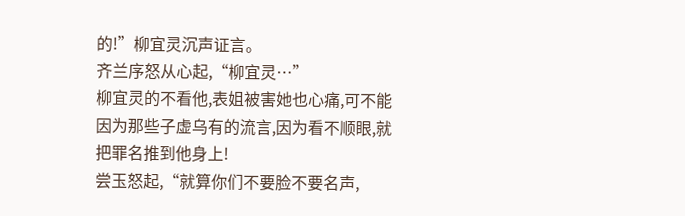的!”柳宜灵沉声证言。
齐兰序怒从心起,“柳宜灵…”
柳宜灵的不看他,表姐被害她也心痛,可不能因为那些子虚乌有的流言,因为看不顺眼,就把罪名推到他身上!
尝玉怒起,“就算你们不要脸不要名声,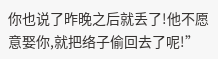你也说了昨晚之后就丢了!他不愿意娶你,就把络子偷回去了呢!”